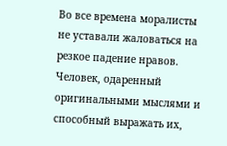Во все времена моралисты не уставали жаловаться на резкое падение нравов.
Человек, одаренный оригинальными мыслями и способный выражать их,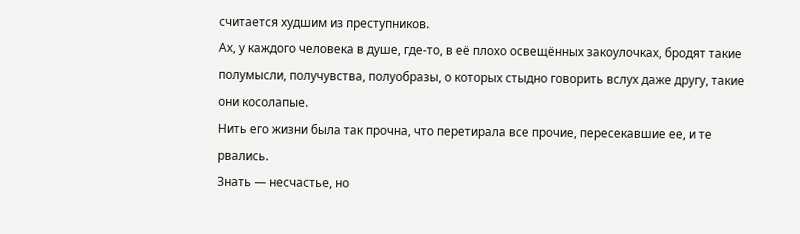считается худшим из преступников.
Ах, у каждого человека в душе, где-то, в её плохо освещённых закоулочках, бродят такие полумысли, получувства, полуобразы, о которых стыдно говорить вслух даже другу, такие они косолапые.
Нить его жизни была так прочна, что перетирала все прочие, пересекавшие ее, и те рвались.
Знать — несчастье, но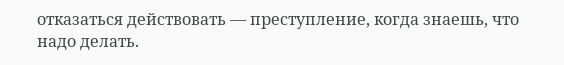отказаться действовать — преступление, когда знаешь, что надо делать.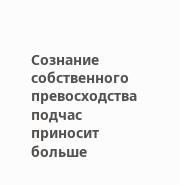Сознание собственного превосходства подчас приносит больше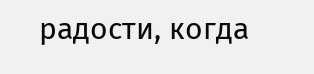радости, когда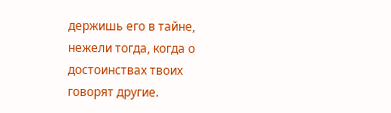держишь его в тайне, нежели тогда, когда о достоинствах твоих говорят другие.